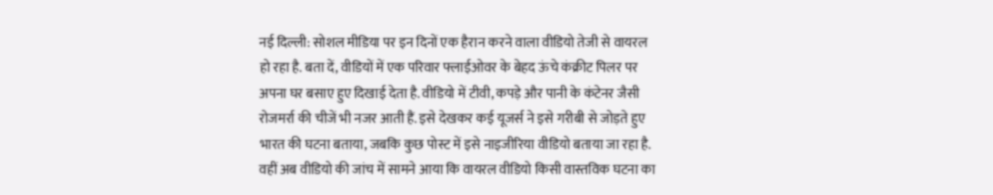नई दिल्ली: सोशल मीडिया पर इन दिनों एक हैरान करने वाला वीडियो तेजी से वायरल हो रहा है. बता दें, वीडियों में एक परिवार फ्लाईओवर के बेहद ऊंचे कंक्रीट पिलर पर अपना घर बसाए हुए दिखाई देता है. वीडियो में टीवी, कपड़े और पानी के कंटेनर जैसी रोजमर्रा की चीजें भी नजर आती हैं. इसे देखकर कई यूजर्स ने इसे गरीबी से जोड़ते हुए भारत की घटना बताया, जबकि कुछ पोस्ट में इसे नाइजीरिया वीडियो बताया जा रहा है. वहीं अब वीडियो की जांच में सामने आया कि वायरल वीडियो किसी वास्तविक घटना का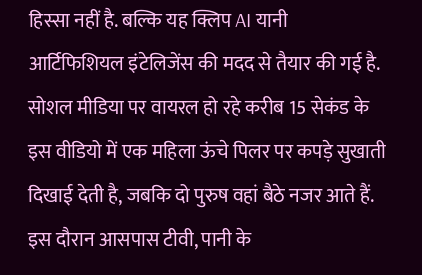हिस्सा नहीं है. बल्कि यह क्लिप AI यानी आर्टिफिशियल इंटेलिजेंस की मदद से तैयार की गई है.
सोशल मीडिया पर वायरल हो रहे करीब 15 सेकंड के इस वीडियो में एक महिला ऊंचे पिलर पर कपड़े सुखाती दिखाई देती है, जबकि दो पुरुष वहां बैठे नजर आते हैं. इस दौरान आसपास टीवी, पानी के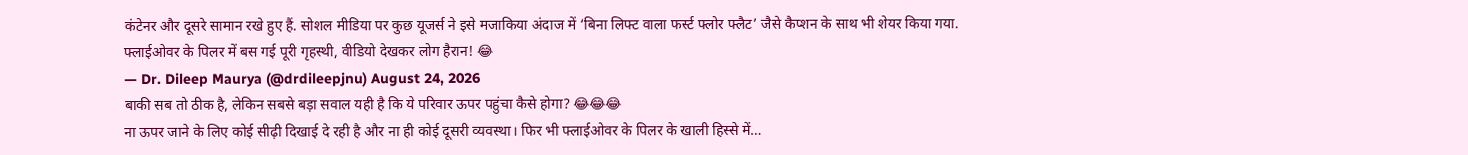कंटेनर और दूसरे सामान रखे हुए हैं. सोशल मीडिया पर कुछ यूजर्स ने इसे मजाकिया अंदाज में ‘बिना लिफ्ट वाला फर्स्ट फ्लोर फ्लैट’ जैसे कैप्शन के साथ भी शेयर किया गया.
फ्लाईओवर के पिलर में बस गई पूरी गृहस्थी, वीडियो देखकर लोग हैरान! 😂
— Dr. Dileep Maurya (@drdileepjnu) August 24, 2026
बाकी सब तो ठीक है, लेकिन सबसे बड़ा सवाल यही है कि ये परिवार ऊपर पहुंचा कैसे होगा? 😂😂😂
ना ऊपर जाने के लिए कोई सीढ़ी दिखाई दे रही है और ना ही कोई दूसरी व्यवस्था। फिर भी फ्लाईओवर के पिलर के खाली हिस्से में…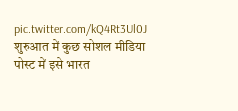pic.twitter.com/kQ4Rt3Ul0J
शुरुआत में कुछ सोशल मीडिया पोस्ट में इसे भारत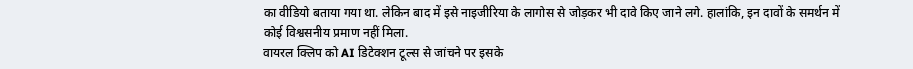का वीडियो बताया गया था. लेकिन बाद में इसे नाइजीरिया के लागोस से जोड़कर भी दावे किए जाने लगे. हालांकि, इन दावों के समर्थन में कोई विश्वसनीय प्रमाण नहीं मिला.
वायरल क्लिप को AI डिटेक्शन टूल्स से जांचने पर इसके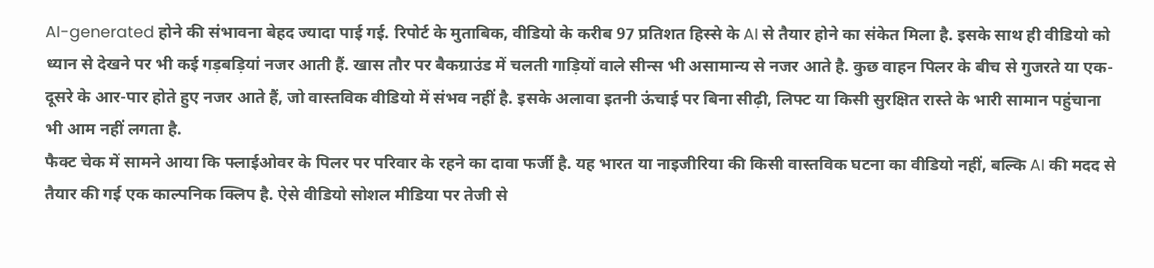AI-generated होने की संभावना बेहद ज्यादा पाई गई. रिपोर्ट के मुताबिक, वीडियो के करीब 97 प्रतिशत हिस्से के AI से तैयार होने का संकेत मिला है. इसके साथ ही वीडियो को ध्यान से देखने पर भी कई गड़बड़ियां नजर आती हैं. खास तौर पर बैकग्राउंड में चलती गाड़ियों वाले सीन्स भी असामान्य से नजर आते है. कुछ वाहन पिलर के बीच से गुजरते या एक-दूसरे के आर-पार होते हुए नजर आते हैं, जो वास्तविक वीडियो में संभव नहीं है. इसके अलावा इतनी ऊंचाई पर बिना सीढ़ी, लिफ्ट या किसी सुरक्षित रास्ते के भारी सामान पहुंचाना भी आम नहीं लगता है.
फैक्ट चेक में सामने आया कि फ्लाईओवर के पिलर पर परिवार के रहने का दावा फर्जी है. यह भारत या नाइजीरिया की किसी वास्तविक घटना का वीडियो नहीं, बल्कि AI की मदद से तैयार की गई एक काल्पनिक क्लिप है. ऐसे वीडियो सोशल मीडिया पर तेजी से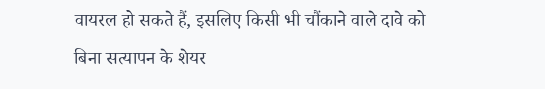वायरल हो सकते हैं, इसलिए किसी भी चौंकाने वाले दावे को बिना सत्यापन के शेयर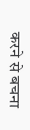करने से बचना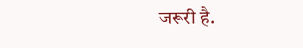जरूरी है.